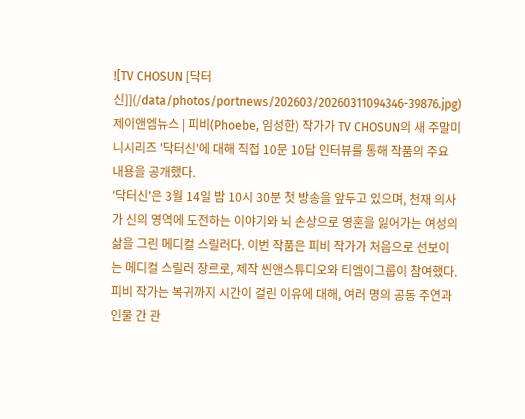![TV CHOSUN [닥터신]](/data/photos/portnews/202603/20260311094346-39876.jpg)
제이앤엠뉴스 | 피비(Phoebe, 임성한) 작가가 TV CHOSUN의 새 주말미니시리즈 '닥터신'에 대해 직접 10문 10답 인터뷰를 통해 작품의 주요 내용을 공개했다.
'닥터신'은 3월 14일 밤 10시 30분 첫 방송을 앞두고 있으며, 천재 의사가 신의 영역에 도전하는 이야기와 뇌 손상으로 영혼을 잃어가는 여성의 삶을 그린 메디컬 스릴러다. 이번 작품은 피비 작가가 처음으로 선보이는 메디컬 스릴러 장르로, 제작 씬앤스튜디오와 티엠이그룹이 참여했다.
피비 작가는 복귀까지 시간이 걸린 이유에 대해, 여러 명의 공동 주연과 인물 간 관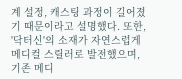계 설정, 캐스팅 과정이 길어졌기 때문이라고 설명했다. 또한, '닥터신'의 소재가 자연스럽게 메디컬 스릴러로 발전했으며, 기존 메디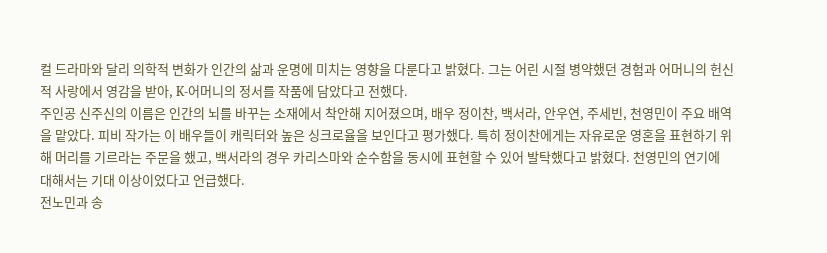컬 드라마와 달리 의학적 변화가 인간의 삶과 운명에 미치는 영향을 다룬다고 밝혔다. 그는 어린 시절 병약했던 경험과 어머니의 헌신적 사랑에서 영감을 받아, K-어머니의 정서를 작품에 담았다고 전했다.
주인공 신주신의 이름은 인간의 뇌를 바꾸는 소재에서 착안해 지어졌으며, 배우 정이찬, 백서라, 안우연, 주세빈, 천영민이 주요 배역을 맡았다. 피비 작가는 이 배우들이 캐릭터와 높은 싱크로율을 보인다고 평가했다. 특히 정이찬에게는 자유로운 영혼을 표현하기 위해 머리를 기르라는 주문을 했고, 백서라의 경우 카리스마와 순수함을 동시에 표현할 수 있어 발탁했다고 밝혔다. 천영민의 연기에 대해서는 기대 이상이었다고 언급했다.
전노민과 송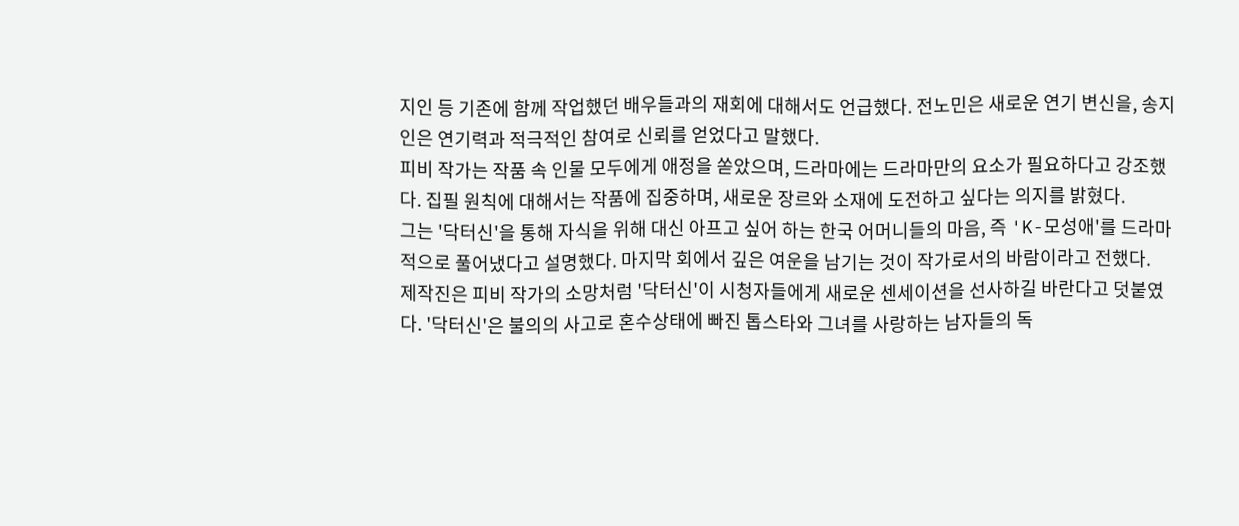지인 등 기존에 함께 작업했던 배우들과의 재회에 대해서도 언급했다. 전노민은 새로운 연기 변신을, 송지인은 연기력과 적극적인 참여로 신뢰를 얻었다고 말했다.
피비 작가는 작품 속 인물 모두에게 애정을 쏟았으며, 드라마에는 드라마만의 요소가 필요하다고 강조했다. 집필 원칙에 대해서는 작품에 집중하며, 새로운 장르와 소재에 도전하고 싶다는 의지를 밝혔다.
그는 '닥터신'을 통해 자식을 위해 대신 아프고 싶어 하는 한국 어머니들의 마음, 즉 'K-모성애'를 드라마적으로 풀어냈다고 설명했다. 마지막 회에서 깊은 여운을 남기는 것이 작가로서의 바람이라고 전했다.
제작진은 피비 작가의 소망처럼 '닥터신'이 시청자들에게 새로운 센세이션을 선사하길 바란다고 덧붙였다. '닥터신'은 불의의 사고로 혼수상태에 빠진 톱스타와 그녀를 사랑하는 남자들의 독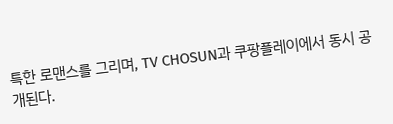특한 로맨스를 그리며, TV CHOSUN과 쿠팡플레이에서 동시 공개된다.